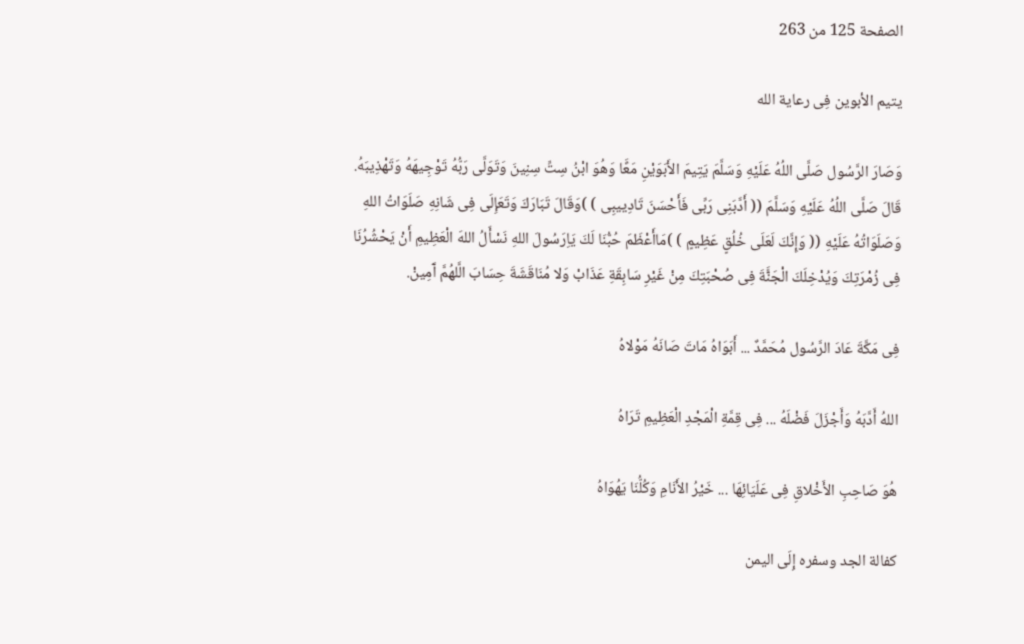الصفحة 125 من 263

يتيم الأبوين فِى رعاية الله

وَصَارَ الرَّسُول صَلَّى اللُهُ عَلَيْهِ وَسَلَّمَ يَتِيمَ الأَبَوَيْنِ مَعًَا وَهُوَ ابْنُ سِتِّ سِنِينَ وَتَوَلَّى رَبُّهُ تَوْجِيهَهُ وَتَهْذِيبَهُ. قَالَ صَلَّى اللُهُ عَلَيْهِ وَسَلَّمَ (( أَدَّبَنِى رَبِّى فَأَحْسَنَ تَادِييبِى ) )وَقَالَ تَبَارَكَ وَتَعَإِلَى فِى شَانِهِ صَلَوَاتُ اللهِ وَصَلَوَاتُهُ عَلَيْهِ (( وَإِنَّكَ لَعَلَى خُلُقٍ عَظِيمٍ ) )مَاأَعْظَمَ حُبُّنَا لَكَ يَاِرَسُولَ اللهِ نَسْأَلُ اللهَ الْعَظِيمِ أَنْ يَحْشُرُنَا فِى زُمْرَتِكَ وَيُدْخِلَكَ الْجَنًَّةَ فِى صُحْبَتِكَ مِنْ غَيْرِ سَابِقَةِ عَذَابْ وَلا مُنَاقَشَةَ حِسَابَ الَّلهُمَّ آَمِينْ.

فِى مَكَّةَ عَادَ الرَّسُول مُحَمَّدٌ ... أَبَوَاهُ مَاتَ صَانَهُ مَوْلاهُ

اللهُ أَدَّبَهُ وَأَجْزَلَ فَضْلَهُ ... فِى قِمَّةِ الْمَجْدِ الْعَظِيمِ تَرَاهُ

هُوَ صَاحِبِ الأَخْلاقِ فِى عَلَيَائِهَا ... خَيْرُ الأَنَامِ وَكُلُّنَا يَهُوَاهُ

كفالة الجد وسفره إِلَى اليمن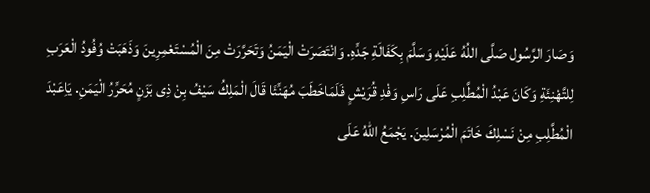وَصَارَ الرَّسُول صَلَّى اللُهُ عَلَيْهِ وَسَلَّمَ بِكَفَالَةِ جَدِّهِ. وَانْتَصَرَتْ الْيَمَنُ وَتَحَرَّرَتْ مِنَ الْمُسْتَعْمِرِينَ وَذَهَبَتْ وُفُودُ الْعَرَبِ لِلتَّهْنِئَةِ وَكَانَ عَبْدُ الْمُطَّلِبِ عَلَى رَاسِ وَفْدِ قُرَيْشٍ فَلَمَاخَطَبَ مُهَنِّئَا قَالَ الْمَلِكُ سَيْفُ بِنْ ذِى بَزَنٍ مُحَرِّرُ الْيَمَنِ. يَاِعَبْدَ الْمُطَّلِبِ مِنْ نَسْلِكَ خَاتَمَ الْمُرْسَلِينَ. يَجْمَعُ اللهُ عَلَى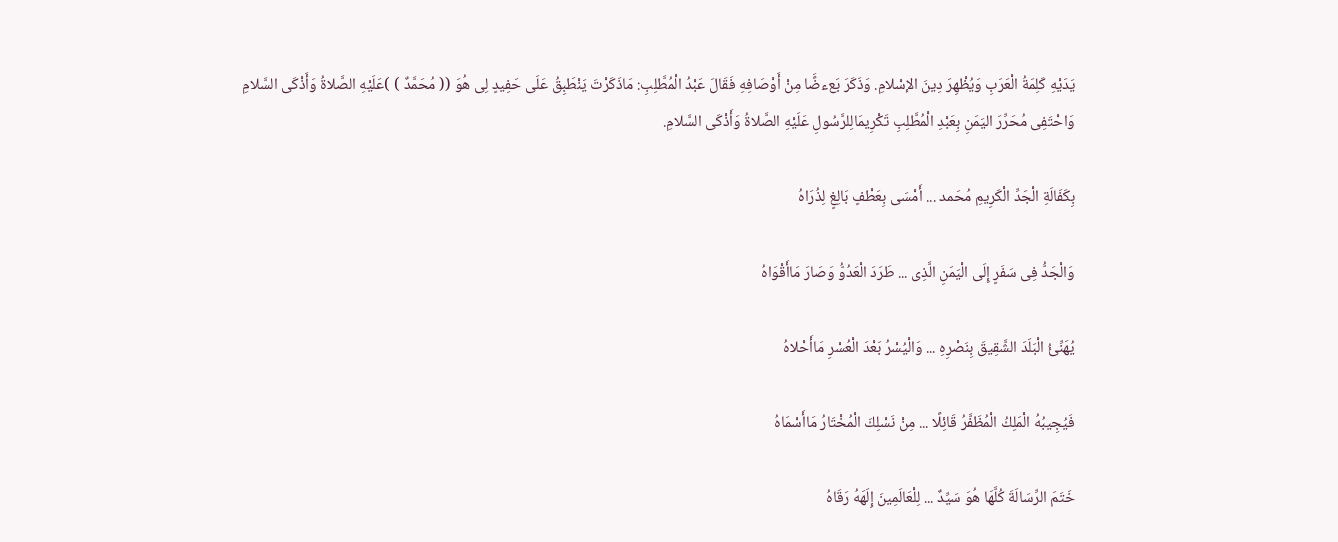يَدَيْهِ كَلِمَةُ الْعَرَبِ وَيُظْهِرَ دِينَ الإسْلامِ. وَذَكَرَ بَعءضًَا مِنْ أَوْصَافِهِ فَقَالَ عَبْدُ الْمُطَّلِبِ: مَاذَكَرْتَ يَنْطَبِقُ عَلَى حَفِيدٍ لِى هُوَ (( مُحَمَّدٌ ) )عَلَيْهِ الصَّلاةُ وَأَذْكَى السَّلامِ وَاحْتَفِى مُحَرِّرَ اليَمَنِ بِعَبْدِ الْمُطَّلِبِ تَكْرِيمَالِلرَّسُولِ عَلَيْهِ الصَّلاةُ وَأَذْكَى السَّلامِ.

بِكَفَالَةِ الْجَدِّ الْكَرِيمِ مُحَمد ... أَمْسَى بِعَطْفٍ بَالِغٍ لِذُرَاهُ

وَالْجَدُّ فِى سَفَرٍ إِلَى الْيَمَنِ الَّذِى ... طَرَدَ الْعَدُوُّ وَصَارَ مَاأَقْوَاهُ

يُهَنِّئُ الْبَلَدَ الشَّقِيقَ بِنَصْرِهِ ... وَالْيُسْرُ بَعْدَ الْعُسْرِ مَاأَحْلاهُ

فَيُجِيبُهُ الْمَلِكُ الْمُظَفَّرُ قَائِلًا ... مِنْ نَسْلِكَ الْمُخْتَارُ مَاأَسْمَاهُ

خَتَمَ الرِّسَالَةَ كُلَّهَا هُوَ سَيِّدٌ ... لِلْعَالَمِينَ إِلَهَهُ رَقَاهُ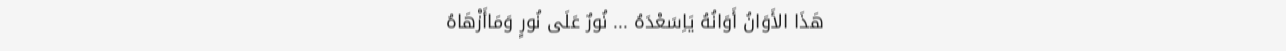هَذَا الأَوَانُ أَوَانُهُ يَاِسَعْدَهُ ... نُورٌ عَلَى نُورٍ وَمَاأَزْهَاهُ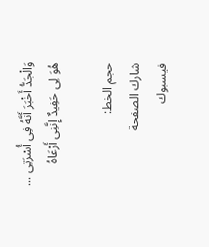وَالْجَدُّ أَخْبَرَ أَنَّهُ فِى أُسْرَتِى ... هُوَ لِى حَفِيدٌ إِنَّنِى أَرْعَاهُ

حجم الخط:
شارك الصفحة
فيسبوك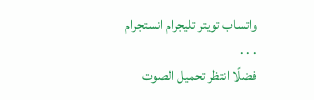واتساب تويتر تليجرام انستجرام
. . .
فضلًا انتظر تحميل الصوت